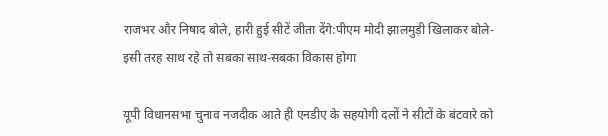राजभर और निषाद बोले, हारी हुई सीटें जीता देंगे:पीएम मोदी झालमुड़ी खिलाकर बोले- इसी तरह साथ रहे तो सबका साथ-सबका विकास होगा

यूपी विधानसभा चुनाव नजदीक आते ही एनडीए के सहयोगी दलों ने सीटों के बंटवारे को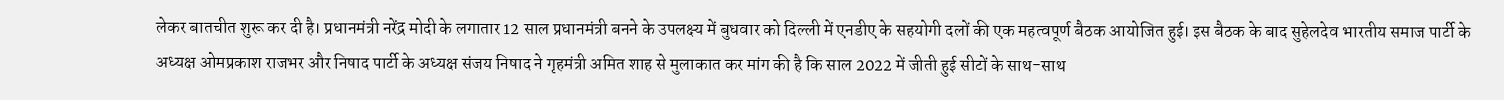लेकर बातचीत शुरू कर दी है। प्रधानमंत्री नरेंद्र मोदी के लगातार 12 साल प्रधानमंत्री बनने के उपलक्ष्य में बुधवार को दिल्ली में एनडीए के सहयोगी दलों की एक महत्वपूर्ण बैठक आयोजित हुई। इस बैठक के बाद सुहेलदेव भारतीय समाज पार्टी के अध्यक्ष ओमप्रकाश राजभर और निषाद पार्टी के अध्यक्ष संजय निषाद ने गृहमंत्री अमित शाह से मुलाकात कर मांग की है कि साल 2022 में जीती हुई सीटों के साथ-साथ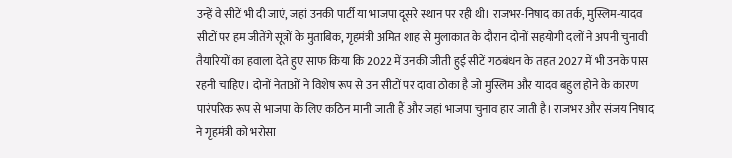उन्हें वे सीटें भी दी जाएं, जहां उनकी पार्टी या भाजपा दूसरे स्थान पर रही थी। राजभर-निषाद का तर्क, मुस्लिम-यादव सीटों पर हम जीतेंगे सूत्रों के मुताबिक, गृहमंत्री अमित शाह से मुलाकात के दौरान दोनों सहयोगी दलों ने अपनी चुनावी तैयारियों का हवाला देते हुए साफ किया कि 2022 में उनकी जीती हुई सीटें गठबंधन के तहत 2027 में भी उनके पास रहनी चाहिए। दोनों नेताओं ने विशेष रूप से उन सीटों पर दावा ठोका है जो मुस्लिम और यादव बहुल होने के कारण पारंपरिक रूप से भाजपा के लिए कठिन मानी जाती हैं और जहां भाजपा चुनाव हार जाती है। राजभर और संजय निषाद ने गृहमंत्री को भरोसा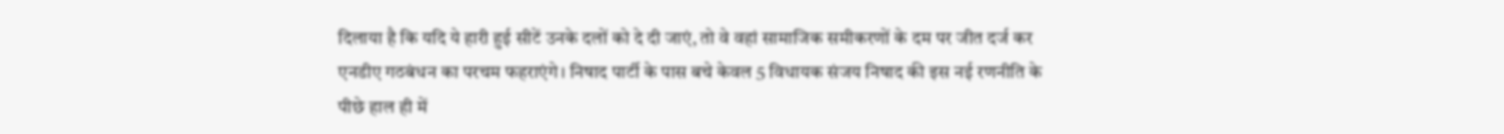दिलाया है कि यदि ये हारी हुई सीटें उनके दलों को दे दी जाएं, तो वे वहां सामाजिक समीकरणों के दम पर जीत दर्ज कर एनडीए गठबंधन का परचम फहराएंगे। निषाद पार्टी के पास बचे केवल 5 विधायक संजय निषाद की इस नई रणनीति के पीछे हाल ही में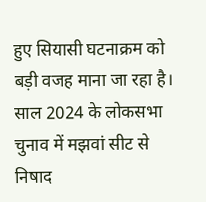हुए सियासी घटनाक्रम को बड़ी वजह माना जा रहा है। साल 2024 के लोकसभा चुनाव में मझवां सीट से निषाद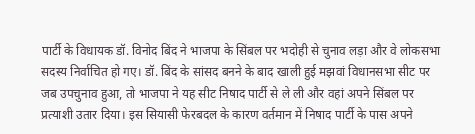पार्टी के विधायक डॉ. विनोद बिंद ने भाजपा के सिंबल पर भदोही से चुनाव लड़ा और वे लोकसभा सदस्य निर्वाचित हो गए। डॉ. बिंद के सांसद बनने के बाद खाली हुई मझवां विधानसभा सीट पर जब उपचुनाव हुआ, तो भाजपा ने यह सीट निषाद पार्टी से ले ली और वहां अपने सिंबल पर प्रत्याशी उतार दिया। इस सियासी फेरबदल के कारण वर्तमान में निषाद पार्टी के पास अपने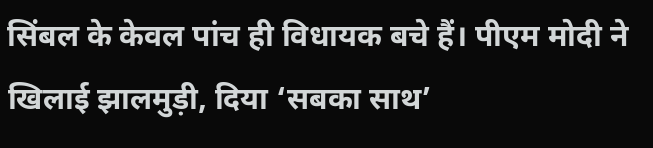सिंबल के केवल पांच ही विधायक बचे हैं। पीएम मोदी ने खिलाई झालमुड़ी, दिया ‘सबका साथ’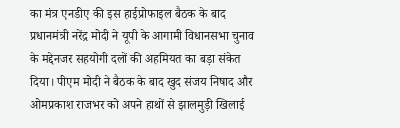का मंत्र एनडीए की इस हाईप्रोफाइल बैठक के बाद प्रधानमंत्री नरेंद्र मोदी ने यूपी के आगामी विधानसभा चुनाव के मद्देनजर सहयोगी दलों की अहमियत का बड़ा संकेत दिया। पीएम मोदी ने बैठक के बाद खुद संजय निषाद और ओमप्रकाश राजभर को अपने हाथों से झालमुड़ी खिलाई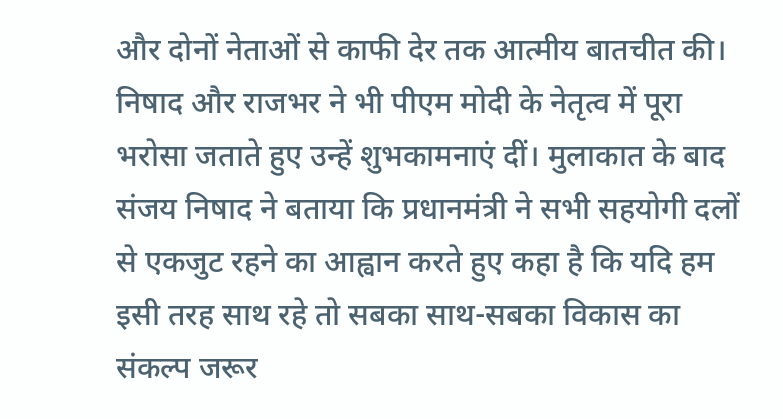और दोनों नेताओं से काफी देर तक आत्मीय बातचीत की। निषाद और राजभर ने भी पीएम मोदी के नेतृत्व में पूरा भरोसा जताते हुए उन्हें शुभकामनाएं दीं। मुलाकात के बाद संजय निषाद ने बताया कि प्रधानमंत्री ने सभी सहयोगी दलों से एकजुट रहने का आह्वान करते हुए कहा है कि यदि हम इसी तरह साथ रहे तो सबका साथ-सबका विकास का संकल्प जरूर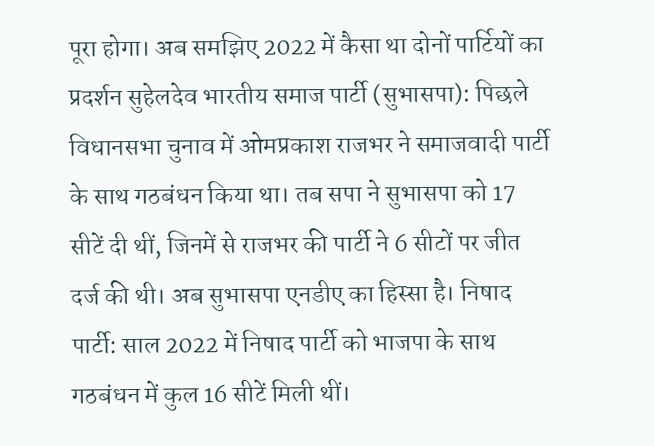पूरा होगा। अब समझिए 2022 में कैसा था दोनों पार्टियों का प्रदर्शन सुहेलदेव भारतीय समाज पार्टी (सुभासपा): पिछले विधानसभा चुनाव में ओमप्रकाश राजभर ने समाजवादी पार्टी के साथ गठबंधन किया था। तब सपा ने सुभासपा को 17 सीटें दी थीं, जिनमें से राजभर की पार्टी ने 6 सीटों पर जीत दर्ज की थी। अब सुभासपा एनडीए का हिस्सा है। निषाद पार्टी: साल 2022 में निषाद पार्टी को भाजपा के साथ गठबंधन में कुल 16 सीटें मिली थीं।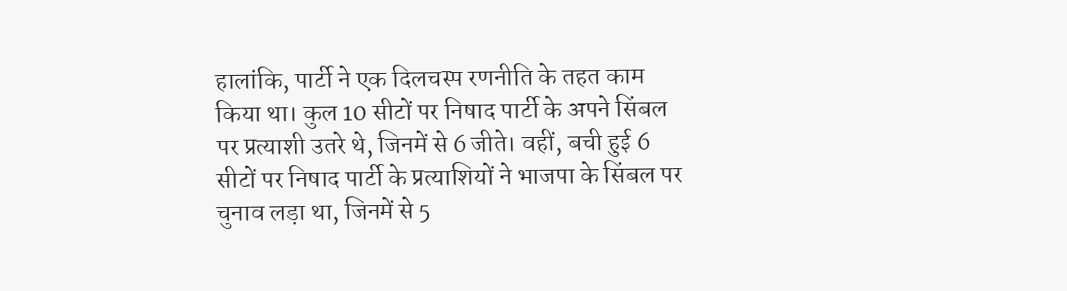हालांकि, पार्टी ने एक दिलचस्प रणनीति के तहत काम किया था। कुल 10 सीटों पर निषाद पार्टी के अपने सिंबल पर प्रत्याशी उतरे थे, जिनमें से 6 जीते। वहीं, बची हुई 6 सीटों पर निषाद पार्टी के प्रत्याशियों ने भाजपा के सिंबल पर चुनाव लड़ा था, जिनमें से 5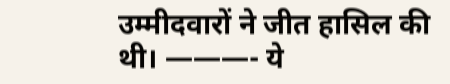उम्मीदवारों ने जीत हासिल की थी। ———- ये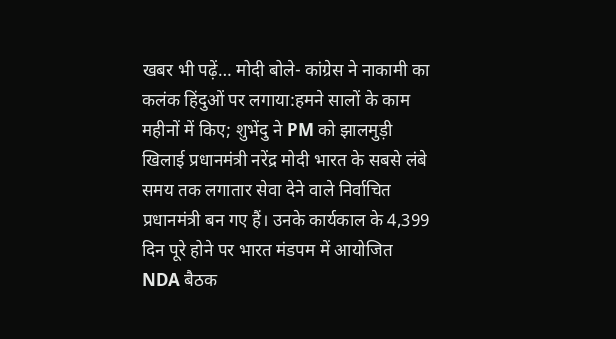खबर भी पढ़ें… मोदी बोले- कांग्रेस ने नाकामी का कलंक हिंदुओं पर लगाया:हमने सालों के काम महीनों में किए; शुभेंदु ने PM को झालमुड़ी खिलाई प्रधानमंत्री नरेंद्र मोदी भारत के सबसे लंबे समय तक लगातार सेवा देने वाले निर्वाचित प्रधानमंत्री बन गए हैं। उनके कार्यकाल के 4,399 दिन पूरे होने पर भारत मंडपम में आयोजित NDA बैठक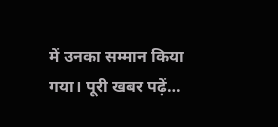में उनका सम्मान किया गया। पूरी खबर पढ़ें…